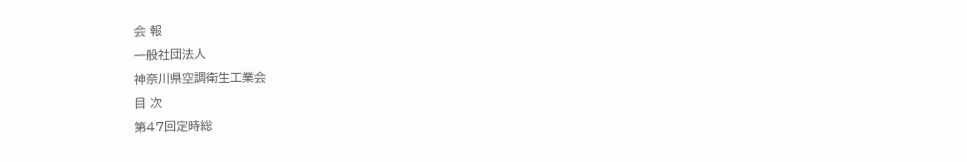会 報
一般社団法人
神奈川県空調衛生工業会
目 次
第47回定時総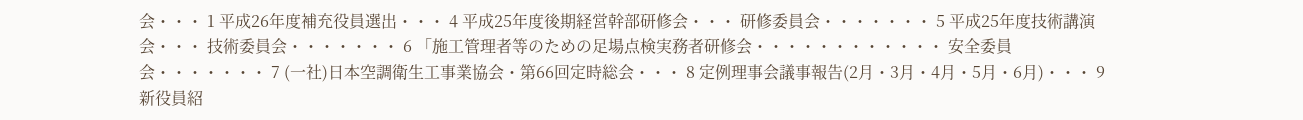会・・・ 1 平成26年度補充役員選出・・・ 4 平成25年度後期経営幹部研修会・・・ 研修委員会・・・・・・・ 5 平成25年度技術講演会・・・ 技術委員会・・・・・・・ 6 「施工管理者等のための足場点検実務者研修会・・・・・・・・・・・・ 安全委員会・・・・・・・ 7 (一社)日本空調衛生工事業協会・第66回定時総会・・・ 8 定例理事会議事報告(2月・3月・4月・5月・6月)・・・ 9 新役員紹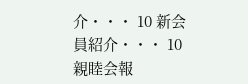介・・・ 10 新会員紹介・・・ 10 親睦会報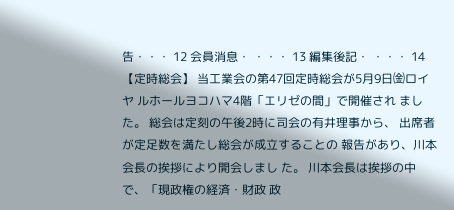告・・・ 12 会員消息・ ・・・ 13 編集後記・ ・・・ 14【定時総会】 当工業会の第47回定時総会が5月9日㈮ロイヤ ルホールヨコハマ4階「エリゼの間」で開催され ました。 総会は定刻の午後2時に司会の有井理事から、 出席者が定足数を満たし総会が成立することの 報告があり、川本会長の挨拶により開会しまし た。 川本会長は挨拶の中で、「現政権の経済・財政 政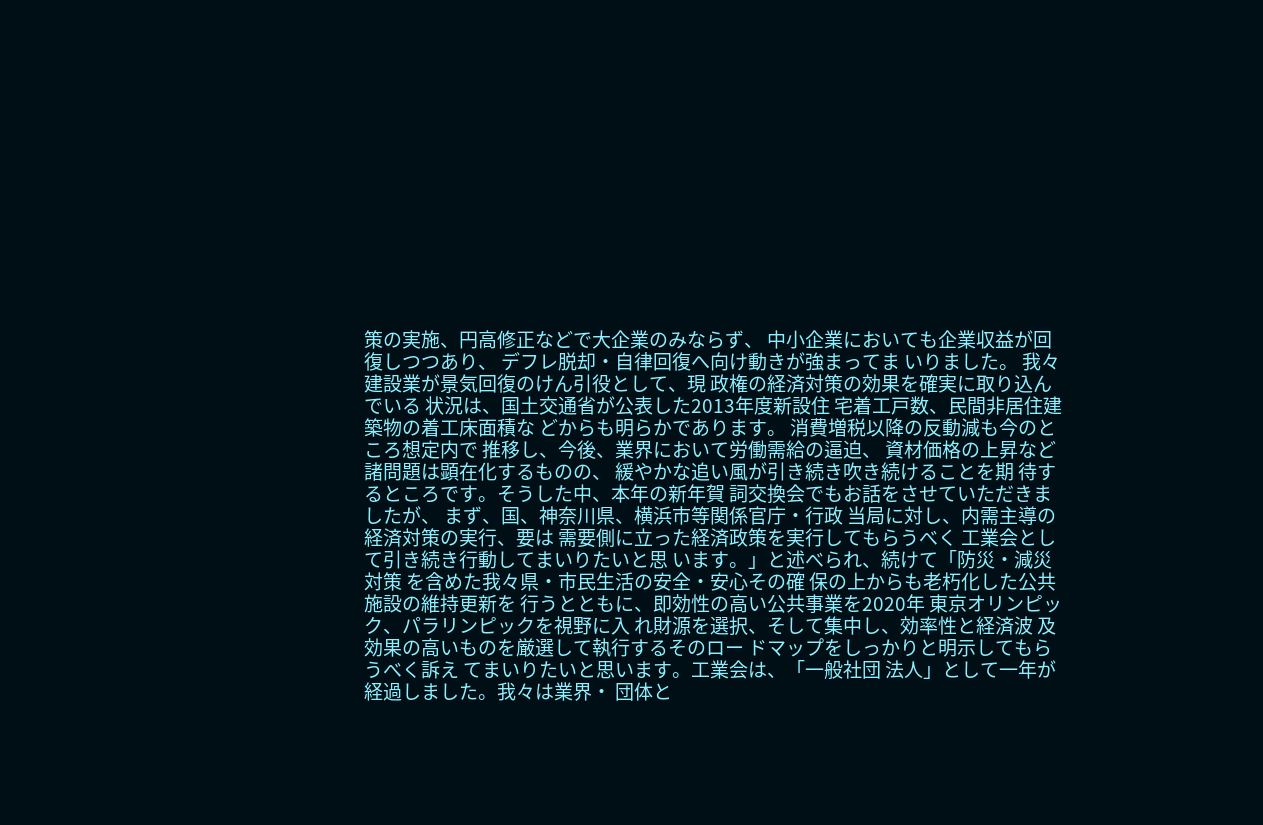策の実施、円高修正などで大企業のみならず、 中小企業においても企業収益が回復しつつあり、 デフレ脱却・自律回復へ向け動きが強まってま いりました。 我々建設業が景気回復のけん引役として、現 政権の経済対策の効果を確実に取り込んでいる 状況は、国土交通省が公表した2013年度新設住 宅着工戸数、民間非居住建築物の着工床面積な どからも明らかであります。 消費増税以降の反動減も今のところ想定内で 推移し、今後、業界において労働需給の逼迫、 資材価格の上昇など諸問題は顕在化するものの、 緩やかな追い風が引き続き吹き続けることを期 待するところです。そうした中、本年の新年賀 詞交換会でもお話をさせていただきましたが、 まず、国、神奈川県、横浜市等関係官庁・行政 当局に対し、内需主導の経済対策の実行、要は 需要側に立った経済政策を実行してもらうべく 工業会として引き続き行動してまいりたいと思 います。」と述べられ、続けて「防災・減災対策 を含めた我々県・市民生活の安全・安心その確 保の上からも老朽化した公共施設の維持更新を 行うとともに、即効性の高い公共事業を2020年 東京オリンピック、パラリンピックを視野に入 れ財源を選択、そして集中し、効率性と経済波 及効果の高いものを厳選して執行するそのロー ドマップをしっかりと明示してもらうべく訴え てまいりたいと思います。工業会は、「一般社団 法人」として一年が経過しました。我々は業界・ 団体と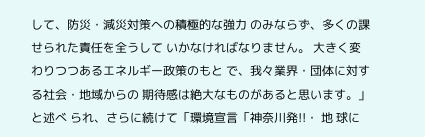して、防災・減災対策への積極的な強力 のみならず、多くの課せられた責任を全うして いかなければなりません。 大きく変わりつつあるエネルギー政策のもと で、我々業界・団体に対する社会・地域からの 期待感は絶大なものがあると思います。」と述べ られ、さらに続けて「環境宣言「神奈川発!!・ 地 球に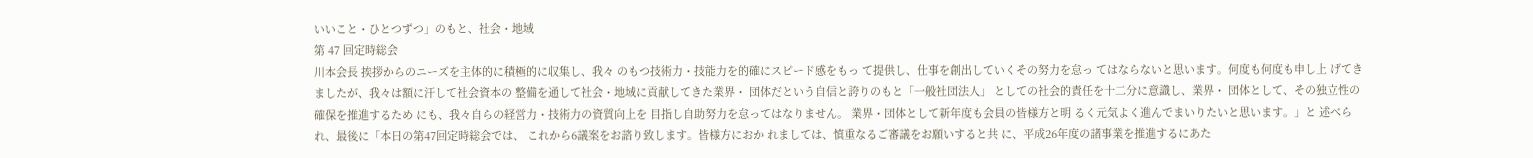いいこと・ひとつずつ」のもと、社会・地域
第 47 回定時総会
川本会長 挨拶からのニーズを主体的に積極的に収集し、我々 のもつ技術力・技能力を的確にスピード感をもっ て提供し、仕事を創出していくその努力を怠っ てはならないと思います。何度も何度も申し上 げてきましたが、我々は額に汗して社会資本の 整備を通して社会・地域に貢献してきた業界・ 団体だという自信と誇りのもと「一般社団法人」 としての社会的責任を十二分に意識し、業界・ 団体として、その独立性の確保を推進するため にも、我々自らの経営力・技術力の資質向上を 目指し自助努力を怠ってはなりません。 業界・団体として新年度も会員の皆様方と明 るく元気よく進んでまいりたいと思います。」と 述べられ、最後に「本日の第47回定時総会では、 これから6議案をお諮り致します。皆様方におか れましては、慎重なるご審議をお願いすると共 に、平成26年度の諸事業を推進するにあた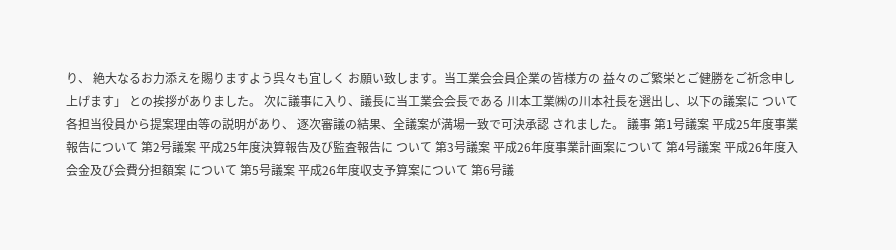り、 絶大なるお力添えを賜りますよう呉々も宜しく お願い致します。当工業会会員企業の皆様方の 益々のご繁栄とご健勝をご祈念申し上げます」 との挨拶がありました。 次に議事に入り、議長に当工業会会長である 川本工業㈱の川本社長を選出し、以下の議案に ついて各担当役員から提案理由等の説明があり、 逐次審議の結果、全議案が満場一致で可決承認 されました。 議事 第1号議案 平成25年度事業報告について 第2号議案 平成25年度決算報告及び監査報告に ついて 第3号議案 平成26年度事業計画案について 第4号議案 平成26年度入会金及び会費分担額案 について 第5号議案 平成26年度収支予算案について 第6号議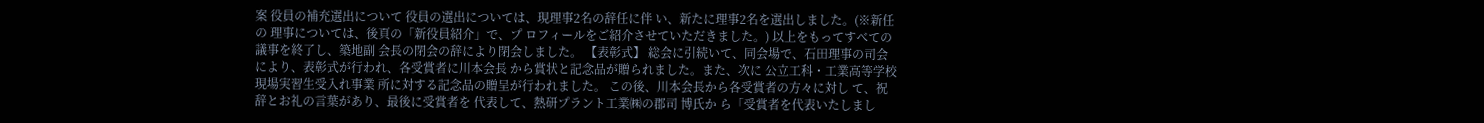案 役員の補充選出について 役員の選出については、現理事2名の辞任に伴 い、新たに理事2名を選出しました。(※新任の 理事については、後頁の「新役員紹介」で、プ ロフィールをご紹介させていただきました。) 以上をもってすべての議事を終了し、築地副 会長の閉会の辞により閉会しました。 【表彰式】 総会に引続いて、同会場で、石田理事の司会 により、表彰式が行われ、各受賞者に川本会長 から賞状と記念品が贈られました。また、次に 公立工科・工業高等学校現場実習生受入れ事業 所に対する記念品の贈呈が行われました。 この後、川本会長から各受賞者の方々に対し て、祝辞とお礼の言葉があり、最後に受賞者を 代表して、熱研プラント工業㈱の郡司 博氏か ら「受賞者を代表いたしまし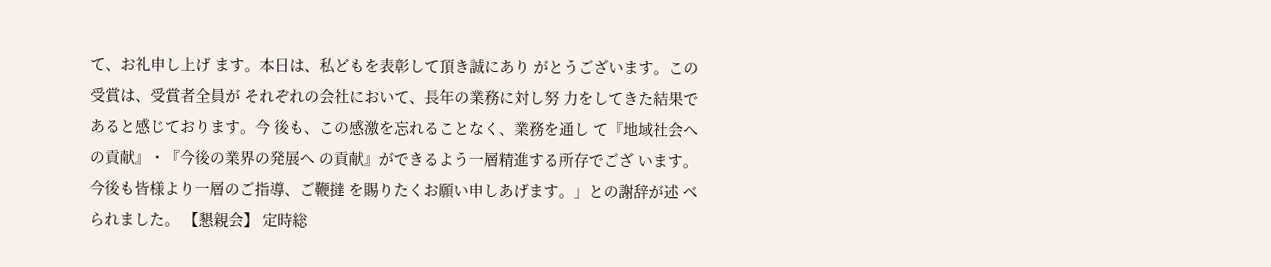て、お礼申し上げ ます。本日は、私どもを表彰して頂き誠にあり がとうございます。この受賞は、受賞者全員が それぞれの会社において、長年の業務に対し努 力をしてきた結果であると感じております。今 後も、この感激を忘れることなく、業務を通し て『地域社会への貢献』・『今後の業界の発展へ の貢献』ができるよう一層精進する所存でござ います。今後も皆様より一層のご指導、ご鞭撻 を賜りたくお願い申しあげます。」との謝辞が述 べられました。 【懇親会】 定時総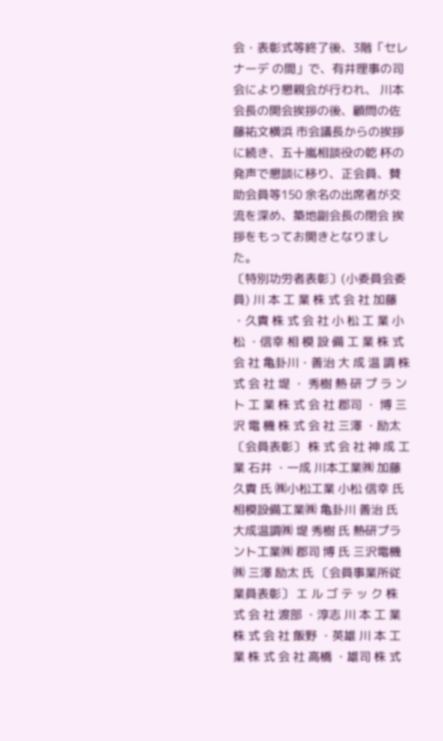会・表彰式等終了後、3階「セレナーデ の間」で、有井理事の司会により懇親会が行われ、 川本会長の開会挨拶の後、顧問の佐藤祐文横浜 市会議長からの挨拶に続き、五十嵐相談役の乾 杯の発声で懇談に移り、正会員、賛助会員等150 余名の出席者が交流を深め、築地副会長の閉会 挨拶をもってお開きとなりました。
〔特別功労者表彰〕(小委員会委員) 川 本 工 業 株 式 会 社 加藤 ・久貴 株 式 会 社 小 松 工 業 小松 ・信幸 相 模 設 備 工 業 株 式 会 社 亀卦川・善治 大 成 温 調 株 式 会 社 堤 ・ 秀樹 熱 研 プ ラ ン ト 工 業 株 式 会 社 郡司 ・ 博 三 沢 電 機 株 式 会 社 三澤 ・励太 〔会員表彰〕 株 式 会 社 神 成 工 業 石井 ・一成 川本工業㈱ 加藤 久貴 氏 ㈱小松工業 小松 信幸 氏 相模設備工業㈱ 亀卦川 善治 氏 大成温調㈱ 堤 秀樹 氏 熱研プラント工業㈱ 郡司 博 氏 三沢電機㈱ 三澤 励太 氏 〔会員事業所従業員表彰〕 エ ル ゴ テ ッ ク 株 式 会 社 渡部 ・淳志 川 本 工 業 株 式 会 社 飯野 ・英雄 川 本 工 業 株 式 会 社 高橋 ・雄司 株 式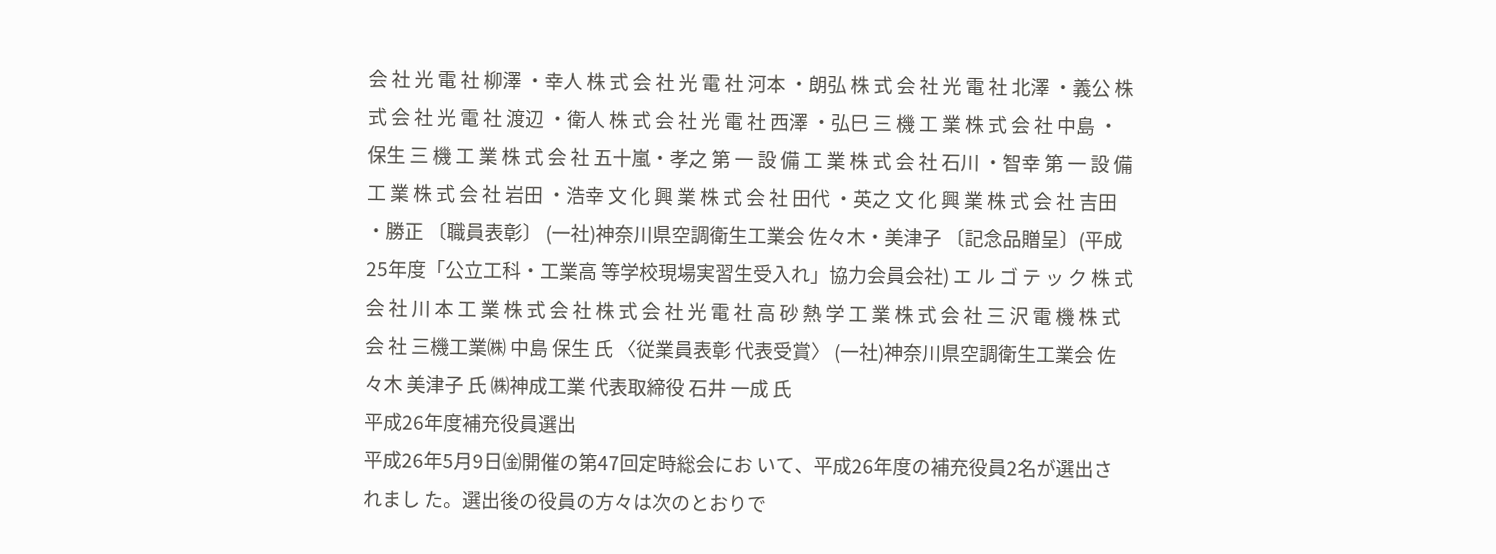会 社 光 電 社 柳澤 ・幸人 株 式 会 社 光 電 社 河本 ・朗弘 株 式 会 社 光 電 社 北澤 ・義公 株 式 会 社 光 電 社 渡辺 ・衛人 株 式 会 社 光 電 社 西澤 ・弘巳 三 機 工 業 株 式 会 社 中島 ・保生 三 機 工 業 株 式 会 社 五十嵐・孝之 第 一 設 備 工 業 株 式 会 社 石川 ・智幸 第 一 設 備 工 業 株 式 会 社 岩田 ・浩幸 文 化 興 業 株 式 会 社 田代 ・英之 文 化 興 業 株 式 会 社 吉田 ・勝正 〔職員表彰〕 (一社)神奈川県空調衛生工業会 佐々木・美津子 〔記念品贈呈〕(平成25年度「公立工科・工業高 等学校現場実習生受入れ」協力会員会社) エ ル ゴ テ ッ ク 株 式 会 社 川 本 工 業 株 式 会 社 株 式 会 社 光 電 社 高 砂 熱 学 工 業 株 式 会 社 三 沢 電 機 株 式 会 社 三機工業㈱ 中島 保生 氏 〈従業員表彰 代表受賞〉 (一社)神奈川県空調衛生工業会 佐々木 美津子 氏 ㈱神成工業 代表取締役 石井 一成 氏
平成26年度補充役員選出
平成26年5月9日㈮開催の第47回定時総会にお いて、平成26年度の補充役員2名が選出されまし た。選出後の役員の方々は次のとおりで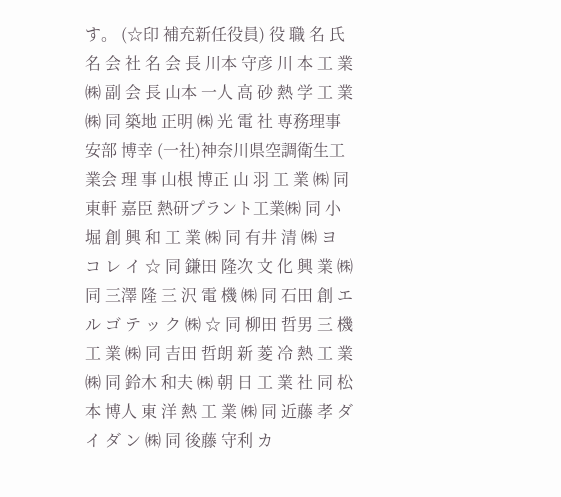す。 (☆印 補充新任役員) 役 職 名 氏 名 会 社 名 会 長 川本 守彦 川 本 工 業 ㈱ 副 会 長 山本 一人 高 砂 熱 学 工 業 ㈱ 同 築地 正明 ㈱ 光 電 社 専務理事 安部 博幸 (一社)神奈川県空調衛生工業会 理 事 山根 博正 山 羽 工 業 ㈱ 同 東軒 嘉臣 熱研プラント工業㈱ 同 小堀 創 興 和 工 業 ㈱ 同 有井 清 ㈱ ヨ コ レ イ ☆ 同 鎌田 隆次 文 化 興 業 ㈱ 同 三澤 隆 三 沢 電 機 ㈱ 同 石田 創 エ ル ゴ テ ッ ク ㈱ ☆ 同 柳田 哲男 三 機 工 業 ㈱ 同 吉田 哲朗 新 菱 冷 熱 工 業 ㈱ 同 鈴木 和夫 ㈱ 朝 日 工 業 社 同 松本 博人 東 洋 熱 工 業 ㈱ 同 近藤 孝 ダ イ ダ ン ㈱ 同 後藤 守利 カ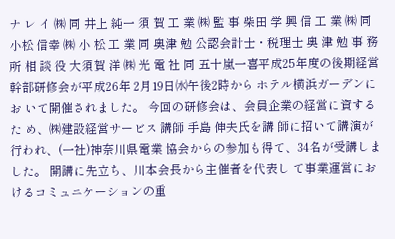ナ レ イ ㈱ 同 井上 純一 須 賀 工 業 ㈱ 監 事 柴田 学 興 信 工 業 ㈱ 同 小松 信幸 ㈱ 小 松 工 業 同 奥津 勉 公認会計士・税理士 奥 津 勉 事 務 所 相 談 役 大須賀 洋 ㈱ 光 電 社 同 五十嵐一喜平成25年度の後期経営幹部研修会が平成26年 2月19日㈬午後2時から ホテル横浜ガーデンにお いて開催されました。 今回の研修会は、会員企業の経営に資するた め、㈱建設経営サービス 講師 手島 伸夫氏を講 師に招いて講演が行われ、(一社)神奈川県電業 協会からの参加も得て、34名が受講しました。 開講に先立ち、川本会長から主催者を代表し て事業運営におけるコミュニケーションの重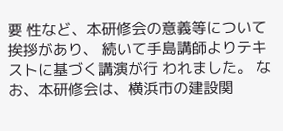要 性など、本研修会の意義等について挨拶があり、 続いて手島講師よりテキストに基づく講演が行 われました。 なお、本研修会は、横浜市の建設関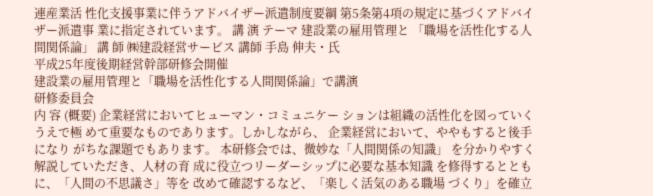連産業活 性化支援事業に伴うアドバイザー派遣制度要綱 第5条第4項の規定に基づくアドバイザー派遣事 業に指定されています。 講 演 テーマ 建設業の雇用管理と 「職場を活性化する人間関係論」 講 師 ㈱建設経営サービス 講師 手島 伸夫・氏
平成25年度後期経営幹部研修会開催
建設業の雇用管理と「職場を活性化する人間関係論」で講演
研修委員会
内 容 (概要) 企業経営においてヒューマン・コミュニケー ションは組織の活性化を図っていくうえで極 めて重要なものであります。しかしながら、 企業経営において、ややもすると後手になり がちな課題でもあります。 本研修会では、微妙な「人間関係の知識」 を分かりやすく解説していただき、人材の育 成に役立つリーダーシップに必要な基本知識 を修得するとともに、「人間の不思議さ」等を 改めて確認するなど、「楽しく活気のある職場 づくり」を確立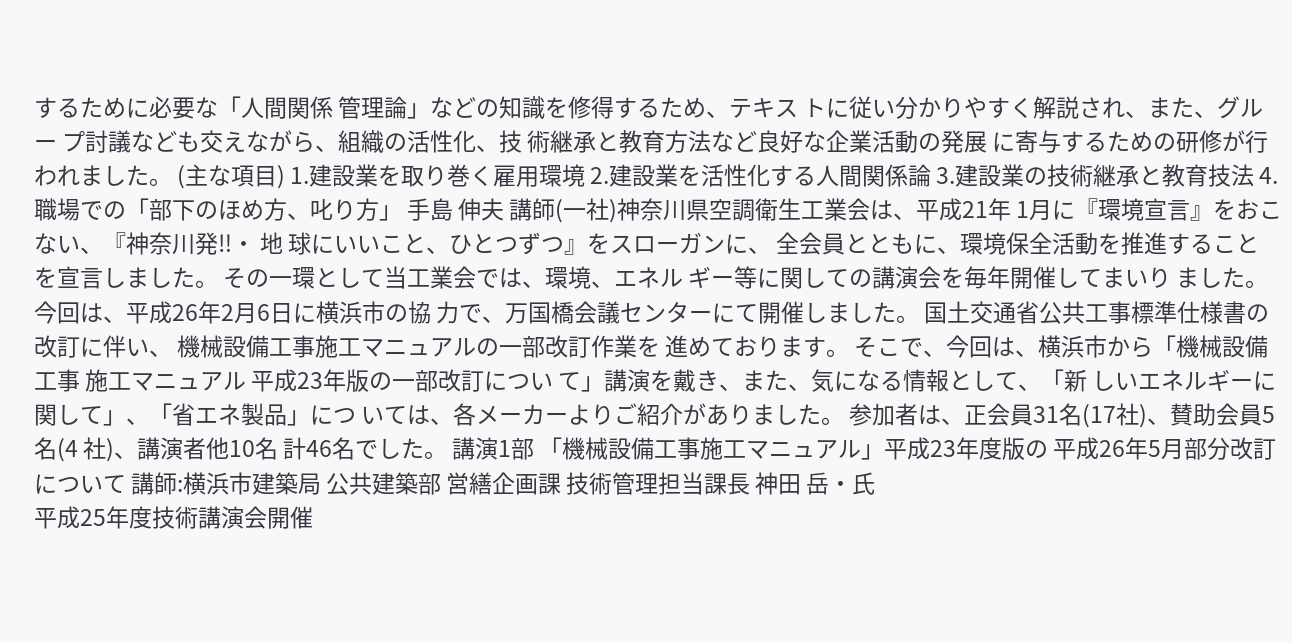するために必要な「人間関係 管理論」などの知識を修得するため、テキス トに従い分かりやすく解説され、また、グルー プ討議なども交えながら、組織の活性化、技 術継承と教育方法など良好な企業活動の発展 に寄与するための研修が行われました。 (主な項目) 1.建設業を取り巻く雇用環境 2.建設業を活性化する人間関係論 3.建設業の技術継承と教育技法 4.職場での「部下のほめ方、叱り方」 手島 伸夫 講師(一社)神奈川県空調衛生工業会は、平成21年 1月に『環境宣言』をおこない、『神奈川発‼・ 地 球にいいこと、ひとつずつ』をスローガンに、 全会員とともに、環境保全活動を推進すること を宣言しました。 その一環として当工業会では、環境、エネル ギー等に関しての講演会を毎年開催してまいり ました。今回は、平成26年2月6日に横浜市の協 力で、万国橋会議センターにて開催しました。 国土交通省公共工事標準仕様書の改訂に伴い、 機械設備工事施工マニュアルの一部改訂作業を 進めております。 そこで、今回は、横浜市から「機械設備工事 施工マニュアル 平成23年版の一部改訂につい て」講演を戴き、また、気になる情報として、「新 しいエネルギーに関して」、「省エネ製品」につ いては、各メーカーよりご紹介がありました。 参加者は、正会員31名(17社)、賛助会員5名(4 社)、講演者他10名 計46名でした。 講演1部 「機械設備工事施工マニュアル」平成23年度版の 平成26年5月部分改訂について 講師:横浜市建築局 公共建築部 営繕企画課 技術管理担当課長 神田 岳・氏
平成25年度技術講演会開催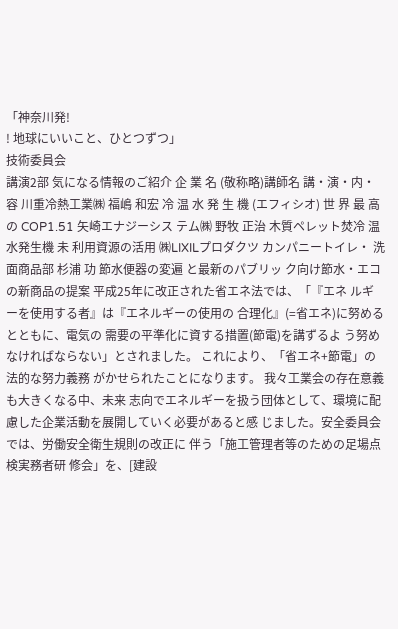「神奈川発!
! 地球にいいこと、ひとつずつ」
技術委員会
講演2部 気になる情報のご紹介 企 業 名 (敬称略)講師名 講・演・内・容 川重冷熱工業㈱ 福嶋 和宏 冷 温 水 発 生 機 (エフィシオ) 世 界 最 高 の COP1.51 矢崎エナジーシス テム㈱ 野牧 正治 木質ペレット焚冷 温水発生機 未 利用資源の活用 ㈱LIXILプロダクツ カンパニートイレ・ 洗面商品部 杉浦 功 節水便器の変遍 と最新のパブリッ ク向け節水・エコ の新商品の提案 平成25年に改正された省エネ法では、「『エネ ルギーを使用する者』は『エネルギーの使用の 合理化』(=省エネ)に努めるとともに、電気の 需要の平準化に資する措置(節電)を講ずるよ う努めなければならない」とされました。 これにより、「省エネ+節電」の法的な努力義務 がかせられたことになります。 我々工業会の存在意義も大きくなる中、未来 志向でエネルギーを扱う団体として、環境に配 慮した企業活動を展開していく必要があると感 じました。安全委員会では、労働安全衛生規則の改正に 伴う「施工管理者等のための足場点検実務者研 修会」を、[建設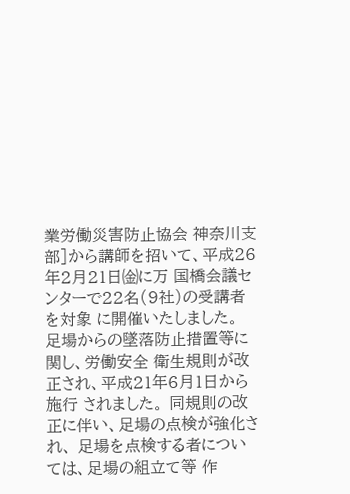業労働災害防止協会 神奈川支 部]から講師を招いて、平成26年2月21日㈮に万 国橋会議センターで22名(9社)の受講者を対象 に開催いたしました。 足場からの墜落防止措置等に関し、労働安全 衛生規則が改正され、平成21年6月1日から施行 されました。 同規則の改正に伴い、足場の点検が強化され、 足場を点検する者については、足場の組立て等 作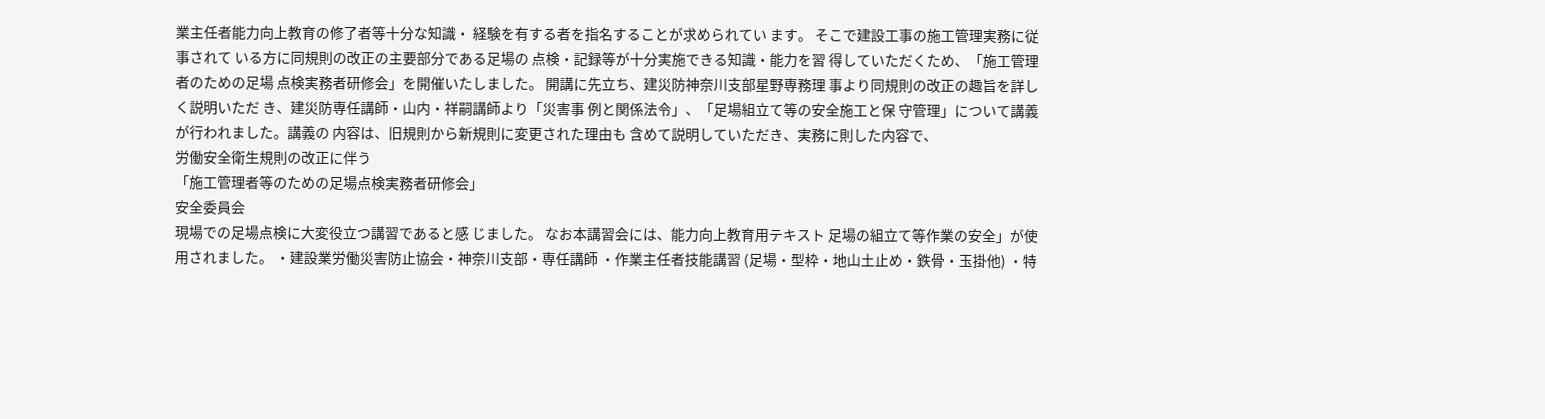業主任者能力向上教育の修了者等十分な知識・ 経験を有する者を指名することが求められてい ます。 そこで建設工事の施工管理実務に従事されて いる方に同規則の改正の主要部分である足場の 点検・記録等が十分実施できる知識・能力を習 得していただくため、「施工管理者のための足場 点検実務者研修会」を開催いたしました。 開講に先立ち、建災防神奈川支部星野専務理 事より同規則の改正の趣旨を詳しく説明いただ き、建災防専任講師・山内・祥嗣講師より「災害事 例と関係法令」、「足場組立て等の安全施工と保 守管理」について講義が行われました。講義の 内容は、旧規則から新規則に変更された理由も 含めて説明していただき、実務に則した内容で、
労働安全衛生規則の改正に伴う
「施工管理者等のための足場点検実務者研修会」
安全委員会
現場での足場点検に大変役立つ講習であると感 じました。 なお本講習会には、能力向上教育用テキスト 足場の組立て等作業の安全」が使用されました。 ・建設業労働災害防止協会・神奈川支部・専任講師 ・作業主任者技能講習 (足場・型枠・地山土止め・鉄骨・玉掛他) ・特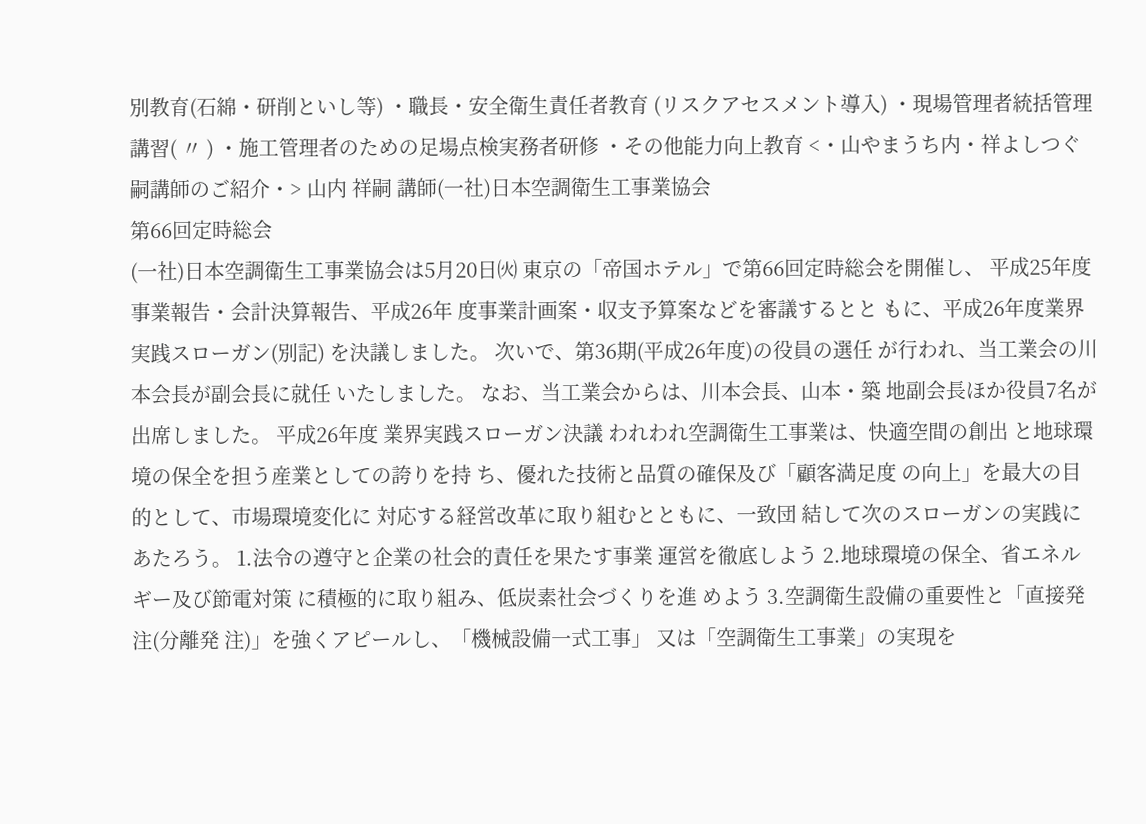別教育(石綿・研削といし等) ・職長・安全衛生責任者教育 (リスクアセスメント導入) ・現場管理者統括管理講習( 〃 ) ・施工管理者のための足場点検実務者研修 ・その他能力向上教育 <・山やまうち内・祥よしつぐ嗣講師のご紹介・> 山内 祥嗣 講師(一社)日本空調衛生工事業協会
第66回定時総会
(一社)日本空調衛生工事業協会は5月20日㈫ 東京の「帝国ホテル」で第66回定時総会を開催し、 平成25年度事業報告・会計決算報告、平成26年 度事業計画案・収支予算案などを審議するとと もに、平成26年度業界実践スローガン(別記) を決議しました。 次いで、第36期(平成26年度)の役員の選任 が行われ、当工業会の川本会長が副会長に就任 いたしました。 なお、当工業会からは、川本会長、山本・築 地副会長ほか役員7名が出席しました。 平成26年度 業界実践スローガン決議 われわれ空調衛生工事業は、快適空間の創出 と地球環境の保全を担う産業としての誇りを持 ち、優れた技術と品質の確保及び「顧客満足度 の向上」を最大の目的として、市場環境変化に 対応する経営改革に取り組むとともに、一致団 結して次のスローガンの実践にあたろう。 1.法令の遵守と企業の社会的責任を果たす事業 運営を徹底しよう 2.地球環境の保全、省エネルギー及び節電対策 に積極的に取り組み、低炭素社会づくりを進 めよう 3.空調衛生設備の重要性と「直接発注(分離発 注)」を強くアピールし、「機械設備一式工事」 又は「空調衛生工事業」の実現を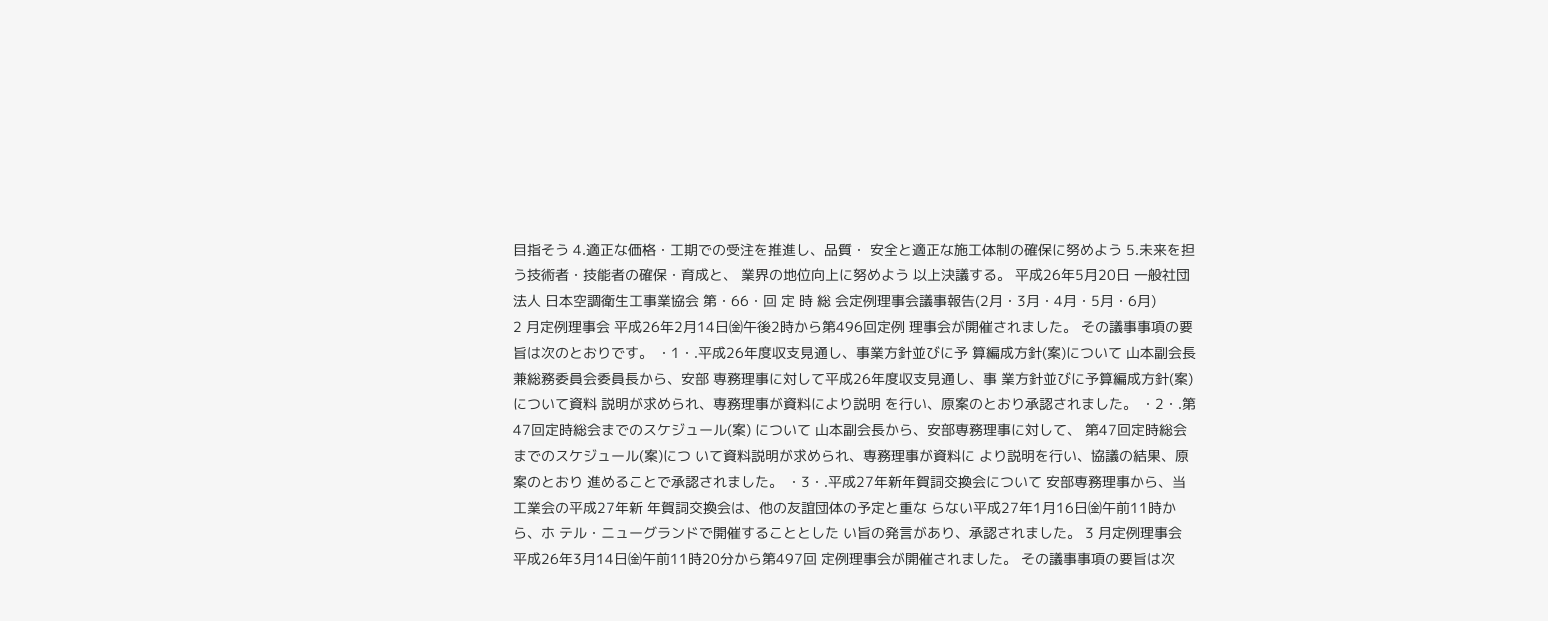目指そう 4.適正な価格・工期での受注を推進し、品質・ 安全と適正な施工体制の確保に努めよう 5.未来を担う技術者・技能者の確保・育成と、 業界の地位向上に努めよう 以上決議する。 平成26年5月20日 一般社団法人 日本空調衛生工事業協会 第・66・回 定 時 総 会定例理事会議事報告(2月・3月・4月・5月・6月)
2 月定例理事会 平成26年2月14日㈮午後2時から第496回定例 理事会が開催されました。 その議事事項の要旨は次のとおりです。 ・1・.平成26年度収支見通し、事業方針並びに予 算編成方針(案)について 山本副会長兼総務委員会委員長から、安部 専務理事に対して平成26年度収支見通し、事 業方針並びに予算編成方針(案)について資料 説明が求められ、専務理事が資料により説明 を行い、原案のとおり承認されました。 ・2・.第47回定時総会までのスケジュール(案) について 山本副会長から、安部専務理事に対して、 第47回定時総会までのスケジュール(案)につ いて資料説明が求められ、専務理事が資料に より説明を行い、協議の結果、原案のとおり 進めることで承認されました。 ・3・.平成27年新年賀詞交換会について 安部専務理事から、当工業会の平成27年新 年賀詞交換会は、他の友誼団体の予定と重な らない平成27年1月16日㈮午前11時から、ホ テル・ニューグランドで開催することとした い旨の発言があり、承認されました。 3 月定例理事会 平成26年3月14日㈮午前11時20分から第497回 定例理事会が開催されました。 その議事事項の要旨は次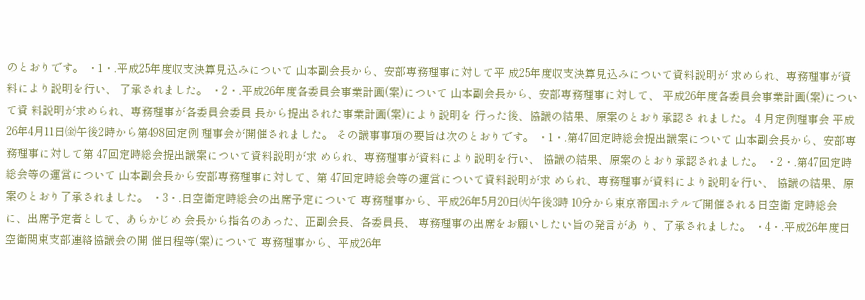のとおりです。 ・1・.平成25年度収支決算見込みについて 山本副会長から、安部専務理事に対して平 成25年度収支決算見込みについて資料説明が 求められ、専務理事が資料により説明を行い、 了承されました。 ・2・.平成26年度各委員会事業計画(案)について 山本副会長から、安部専務理事に対して、 平成26年度各委員会事業計画(案)について資 料説明が求められ、専務理事が各委員会委員 長から提出された事業計画(案)により説明を 行った後、協議の結果、原案のとおり承認さ れました。 4 月定例理事会 平成26年4月11日㈮午後2時から第498回定例 理事会が開催されました。 その議事事項の要旨は次のとおりです。 ・1・.第47回定時総会提出議案について 山本副会長から、安部専務理事に対して第 47回定時総会提出議案について資料説明が求 められ、専務理事が資料により説明を行い、 協議の結果、原案のとおり承認されました。 ・2・.第47回定時総会等の運営について 山本副会長から安部専務理事に対して、第 47回定時総会等の運営について資料説明が求 められ、専務理事が資料により説明を行い、 協議の結果、原案のとおり了承されました。 ・3・.日空衛定時総会の出席予定について 専務理事から、平成26年5月20日㈫午後3時 10分から東京帝国ホテルで開催される日空衛 定時総会に、出席予定者として、あらかじめ 会長から指名のあった、正副会長、各委員長、 専務理事の出席をお願いしたい旨の発言があ り、了承されました。 ・4・.平成26年度日空衛関東支部連絡協議会の開 催日程等(案)について 専務理事から、平成26年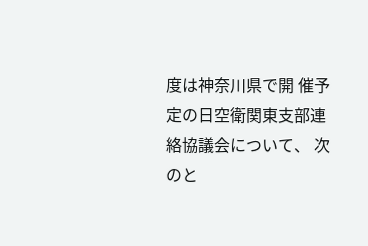度は神奈川県で開 催予定の日空衛関東支部連絡協議会について、 次のと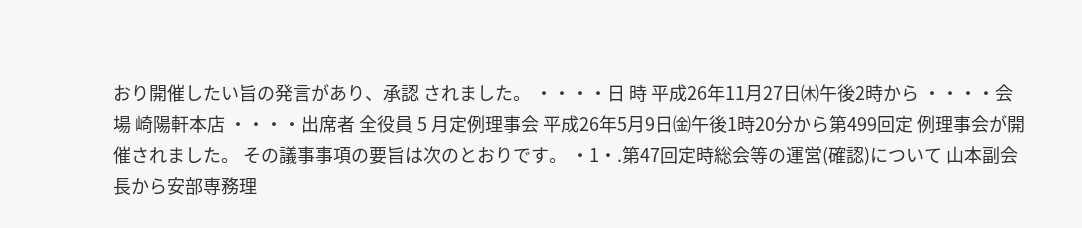おり開催したい旨の発言があり、承認 されました。 ・・・・日 時 平成26年11月27日㈭午後2時から ・・・・会 場 崎陽軒本店 ・・・・出席者 全役員 5 月定例理事会 平成26年5月9日㈮午後1時20分から第499回定 例理事会が開催されました。 その議事事項の要旨は次のとおりです。 ・1・.第47回定時総会等の運営(確認)について 山本副会長から安部専務理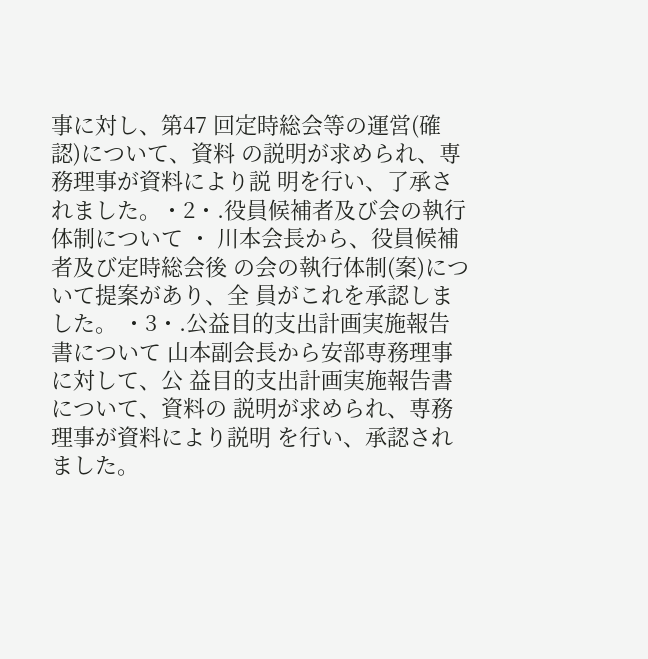事に対し、第47 回定時総会等の運営(確認)について、資料 の説明が求められ、専務理事が資料により説 明を行い、了承されました。・2・.役員候補者及び会の執行体制について ・ 川本会長から、役員候補者及び定時総会後 の会の執行体制(案)について提案があり、全 員がこれを承認しました。 ・3・.公益目的支出計画実施報告書について 山本副会長から安部専務理事に対して、公 益目的支出計画実施報告書について、資料の 説明が求められ、専務理事が資料により説明 を行い、承認されました。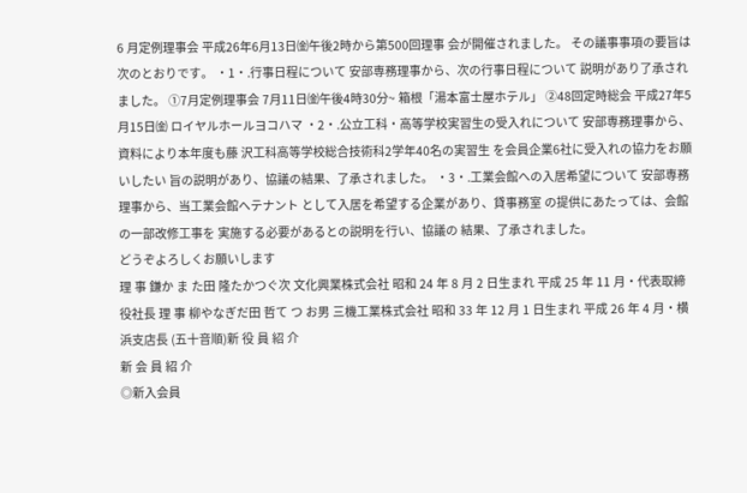6 月定例理事会 平成26年6月13日㈮午後2時から第500回理事 会が開催されました。 その議事事項の要旨は次のとおりです。 ・1・.行事日程について 安部専務理事から、次の行事日程について 説明があり了承されました。 ①7月定例理事会 7月11日㈮午後4時30分~ 箱根「湯本富士屋ホテル」 ②48回定時総会 平成27年5月15日㈮ ロイヤルホールヨコハマ ・2・.公立工科・高等学校実習生の受入れについて 安部専務理事から、資料により本年度も藤 沢工科高等学校総合技術科2学年40名の実習生 を会員企業6社に受入れの協力をお願いしたい 旨の説明があり、協議の結果、了承されました。 ・3・.工業会館への入居希望について 安部専務理事から、当工業会館へテナント として入居を希望する企業があり、貸事務室 の提供にあたっては、会館の一部改修工事を 実施する必要があるとの説明を行い、協議の 結果、了承されました。
どうぞよろしくお願いします
理 事 鎌か ま た田 隆たかつぐ次 文化興業株式会社 昭和 24 年 8 月 2 日生まれ 平成 25 年 11 月・代表取締役社長 理 事 柳やなぎだ田 哲て つ お男 三機工業株式会社 昭和 33 年 12 月 1 日生まれ 平成 26 年 4 月・横浜支店長 (五十音順)新 役 員 紹 介
新 会 員 紹 介
◎新入会員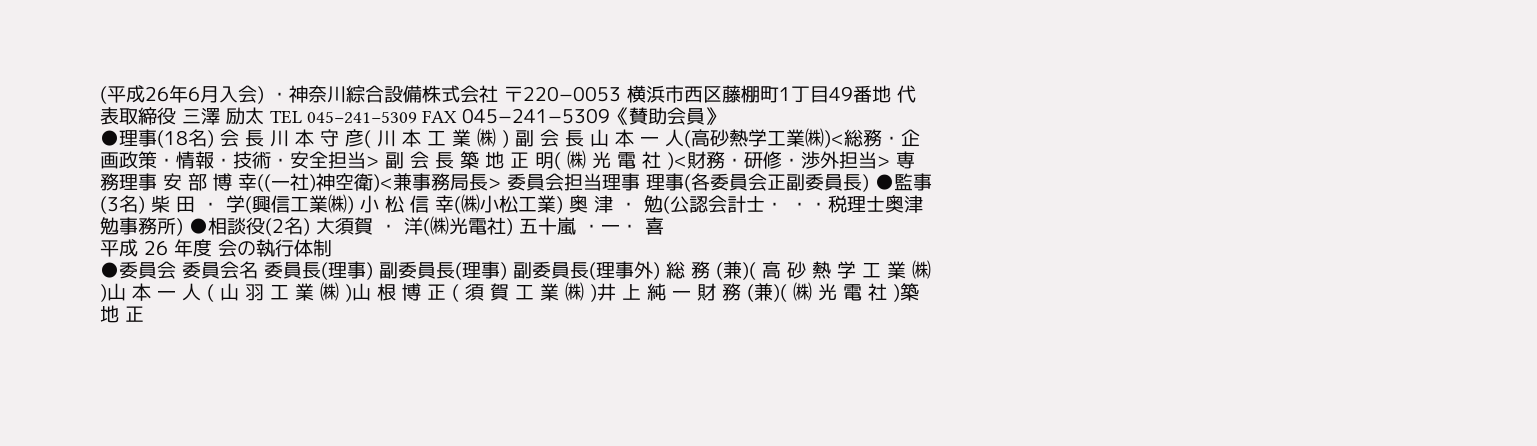(平成26年6月入会) ・神奈川綜合設備株式会社 〒220−0053 横浜市西区藤棚町1丁目49番地 代表取締役 三澤 励太 TEL 045−241−5309 FAX 045−241−5309《賛助会員》
●理事(18名) 会 長 川 本 守 彦( 川 本 工 業 ㈱ ) 副 会 長 山 本 一 人(高砂熱学工業㈱)<総務・企画政策・情報・技術・安全担当> 副 会 長 築 地 正 明( ㈱ 光 電 社 )<財務・研修・渉外担当> 専務理事 安 部 博 幸((一社)神空衛)<兼事務局長> 委員会担当理事 理事(各委員会正副委員長) ●監事(3名) 柴 田 ・ 学(興信工業㈱) 小 松 信 幸(㈱小松工業) 奥 津 ・ 勉(公認会計士・ ・・税理士奥津勉事務所) ●相談役(2名) 大須賀 ・ 洋(㈱光電社) 五十嵐 ・一・ 喜
平成 26 年度 会の執行体制
●委員会 委員会名 委員長(理事) 副委員長(理事) 副委員長(理事外) 総 務 (兼)( 高 砂 熱 学 工 業 ㈱ )山 本 一 人 ( 山 羽 工 業 ㈱ )山 根 博 正 ( 須 賀 工 業 ㈱ )井 上 純 一 財 務 (兼)( ㈱ 光 電 社 )築 地 正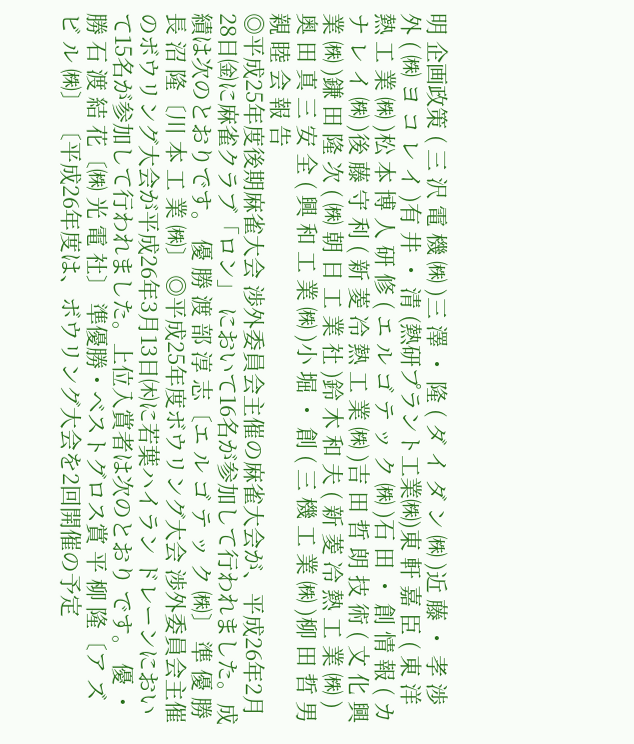明 企画政策 ( 三 沢 電 機 ㈱ )三 澤 ・ 隆 ( ダ イ ダ ン ㈱ )近 藤 ・ 孝 渉 外 ( ㈱ ヨ コ レ イ )有 井 ・ 清 (熱研プラント工業㈱)東 軒 嘉 臣 ( 東 洋 熱 工 業 ㈱ )松 本 博 人 研 修 ( エ ル ゴ テ ッ ク ㈱ )石 田 ・ 創 情 報 ( カ ナ レ イ ㈱ )後 藤 守 利 ( 新 菱 冷 熱 工 業 ㈱ )吉 田 哲 朗 技 術 ( 文 化 興 業 ㈱ )鎌 田 隆 次 ( ㈱ 朝 日 工 業 社 )鈴 木 和 夫 ( 新 菱 冷 熱 工 業 ㈱ )奥 田 真 三 安 全 ( 興 和 工 業 ㈱ )小 堀 ・ 創 ( 三 機 工 業 ㈱ )柳 田 哲 男親 睦 会 報 告
◎平成25年度後期麻雀大会 渉外委員会主催の麻雀大会が、平成26年2月28日㈮に麻雀クラブ「ロン」 において16名が参加して行われました。成績は次のとおりです。 優 勝 渡 部 淳 志〔エ ル ゴ テ ッ ク ㈱〕 準 優 勝 長 沼 隆〔川 本 工 業 ㈱〕 ◎平成25年度ボウリング大会 渉外委員会主催のボウリング大会が平成26年3月13日㈭に若葉ハイラン ドレーンにおいて15名が参加して行われました。上位入賞者は次のとおり です。 優 ・勝 石 渡 結 花〔㈱ 光 電 社〕 準優勝・ベストグロス賞 平 柳 隆〔ア ズ ビ ル ㈱〕 〔平成26年度は、ボウリング大会を2回開催の予定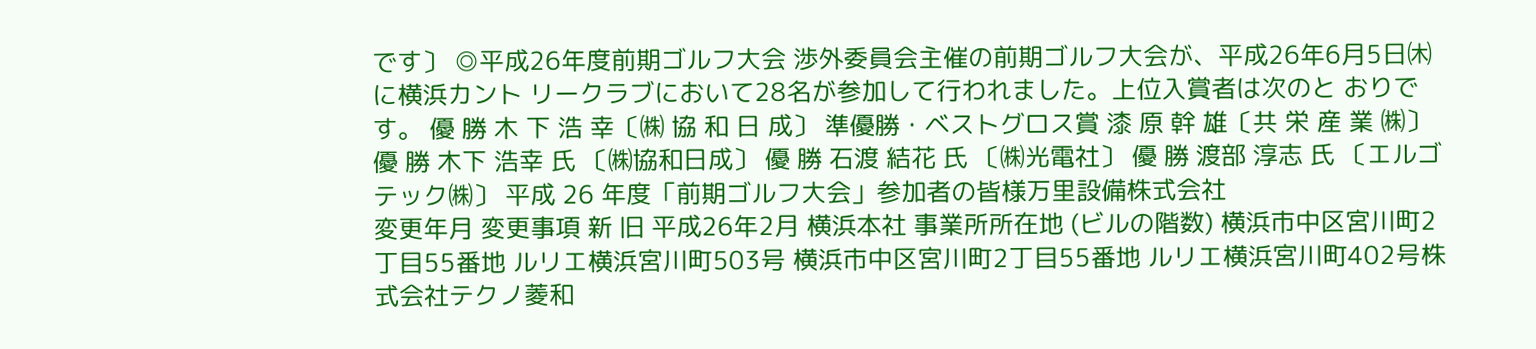です〕 ◎平成26年度前期ゴルフ大会 渉外委員会主催の前期ゴルフ大会が、平成26年6月5日㈭に横浜カント リークラブにおいて28名が参加して行われました。上位入賞者は次のと おりです。 優 勝 木 下 浩 幸〔㈱ 協 和 日 成〕 準優勝・ベストグロス賞 漆 原 幹 雄〔共 栄 産 業 ㈱〕 優 勝 木下 浩幸 氏 〔㈱協和日成〕 優 勝 石渡 結花 氏 〔㈱光電社〕 優 勝 渡部 淳志 氏 〔エルゴテック㈱〕 平成 26 年度「前期ゴルフ大会」参加者の皆様万里設備株式会社
変更年月 変更事項 新 旧 平成26年2月 横浜本社 事業所所在地 (ビルの階数) 横浜市中区宮川町2丁目55番地 ルリエ横浜宮川町503号 横浜市中区宮川町2丁目55番地 ルリエ横浜宮川町402号株式会社テクノ菱和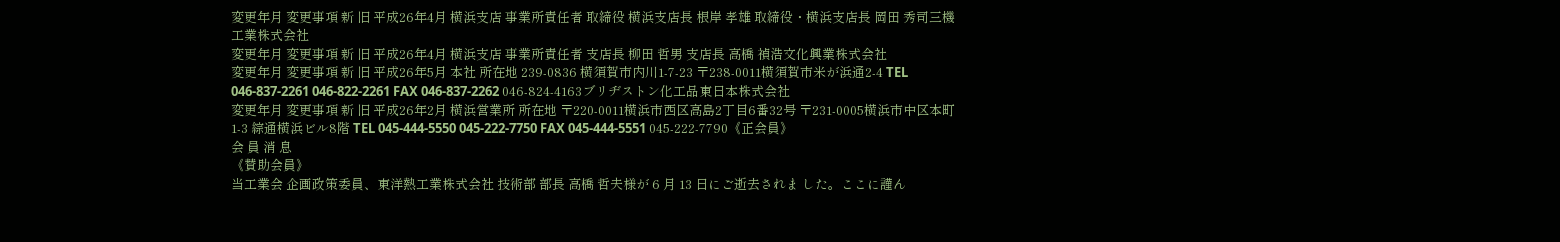変更年月 変更事項 新 旧 平成26年4月 横浜支店 事業所責任者 取締役 横浜支店長 根岸 孝雄 取締役・横浜支店長 岡田 秀司三機工業株式会社
変更年月 変更事項 新 旧 平成26年4月 横浜支店 事業所責任者 支店長 柳田 哲男 支店長 高橋 禎浩文化興業株式会社
変更年月 変更事項 新 旧 平成26年5月 本社 所在地 239-0836 横須賀市内川1-7-23 〒238-0011横須賀市米が浜通2-4 TEL 046-837-2261 046-822-2261 FAX 046-837-2262 046-824-4163ブリヂストン化工品東日本株式会社
変更年月 変更事項 新 旧 平成26年2月 横浜営業所 所在地 〒220-0011横浜市西区高島2丁目6番32号 〒231-0005横浜市中区本町1-3 綜通横浜ビル8階 TEL 045-444-5550 045-222-7750 FAX 045-444-5551 045-222-7790《正会員》
会 員 消 息
《賛助会員》
当工業会 企画政策委員、東洋熱工業株式会社 技術部 部長 高橋 哲夫様が 6 月 13 日にご逝去されま した。ここに謹ん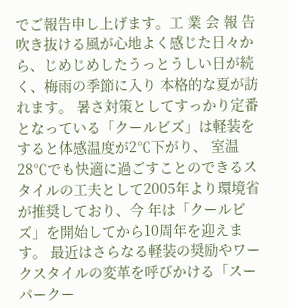でご報告申し上げます。工 業 会 報 告
吹き抜ける風が心地よく感じた日々から、じめじめしたうっとうしい日が続く、梅雨の季節に入り 本格的な夏が訪れます。 暑さ対策としてすっかり定番となっている「クールビズ」は軽装をすると体感温度が2℃下がり、 室温28℃でも快適に過ごすことのできるスタイルの工夫として2005年より環境省が推奨しており、今 年は「クールビズ」を開始してから10周年を迎えます。 最近はさらなる軽装の奨励やワークスタイルの変革を呼びかける「スーパークー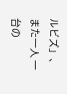ルビズ」、また一人 一台の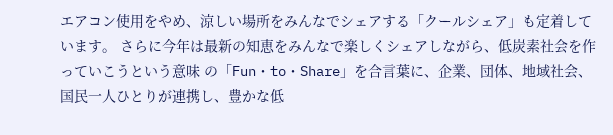エアコン使用をやめ、涼しい場所をみんなでシェアする「クールシェア」も定着しています。 さらに今年は最新の知恵をみんなで楽しくシェアしながら、低炭素社会を作っていこうという意味 の「Fun・to・Share」を合言葉に、企業、団体、地域社会、国民一人ひとりが連携し、豊かな低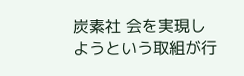炭素社 会を実現しようという取組が行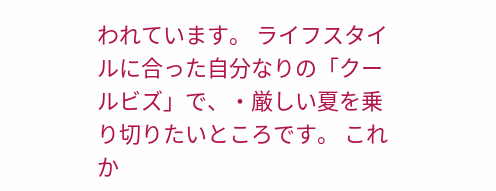われています。 ライフスタイルに合った自分なりの「クールビズ」で、・厳しい夏を乗り切りたいところです。 これか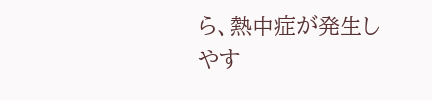ら、熱中症が発生しやす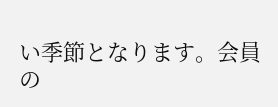い季節となります。会員の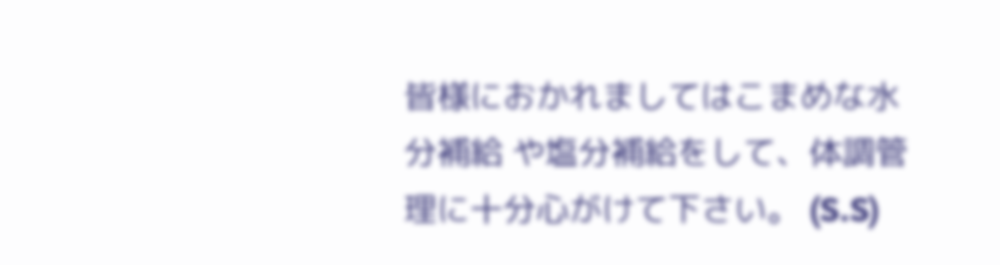皆様におかれましてはこまめな水分補給 や塩分補給をして、体調管理に十分心がけて下さい。 (S.S)